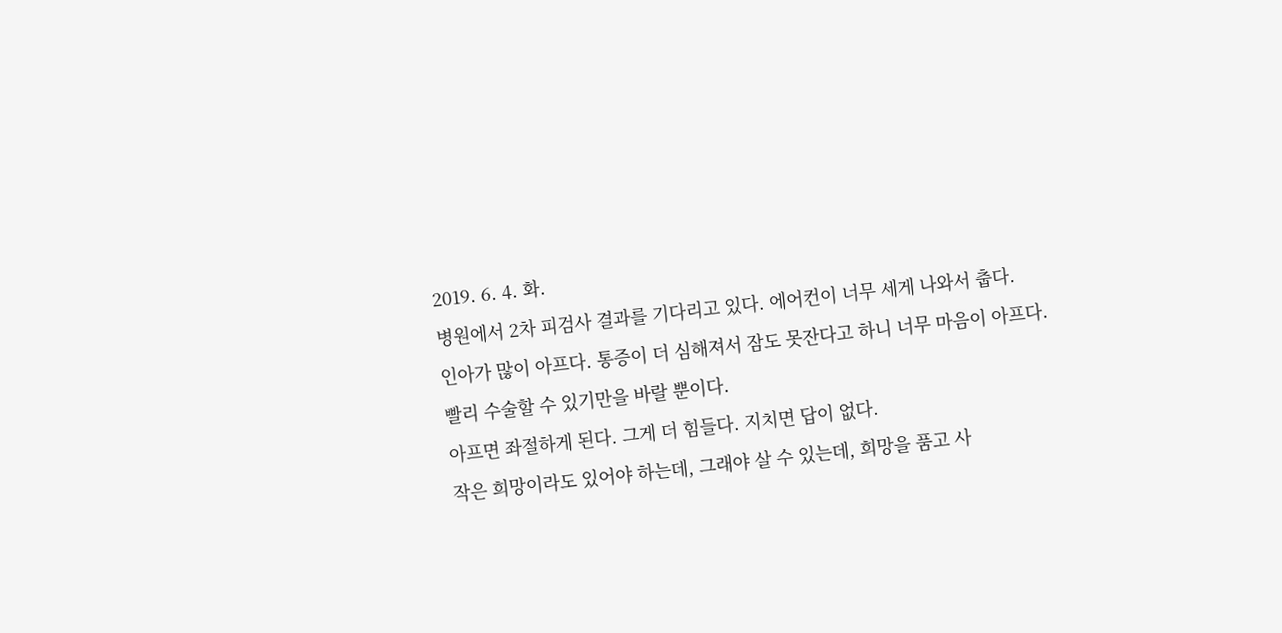2019. 6. 4. 화.
병원에서 2차 피검사 결과를 기다리고 있다. 에어컨이 너무 세게 나와서 춥다.
인아가 많이 아프다. 통증이 더 심해져서 잠도 못잔다고 하니 너무 마음이 아프다.
빨리 수술할 수 있기만을 바랄 뿐이다.
아프면 좌절하게 된다. 그게 더 힘들다. 지치면 답이 없다.
작은 희망이라도 있어야 하는데, 그래야 살 수 있는데, 희망을 품고 사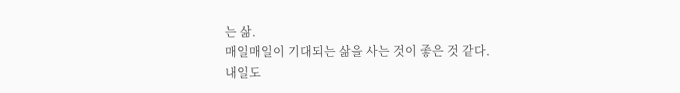는 삶.
매일매일이 기대되는 삶을 사는 것이 좋은 것 같다.
내일도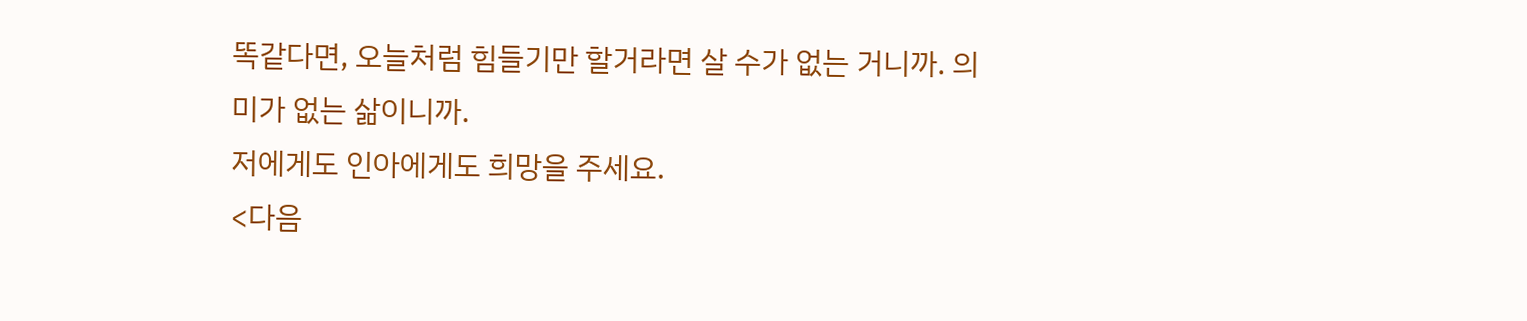똑같다면, 오늘처럼 힘들기만 할거라면 살 수가 없는 거니까. 의미가 없는 삶이니까.
저에게도 인아에게도 희망을 주세요.
<다음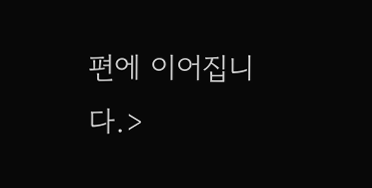편에 이어집니다.>